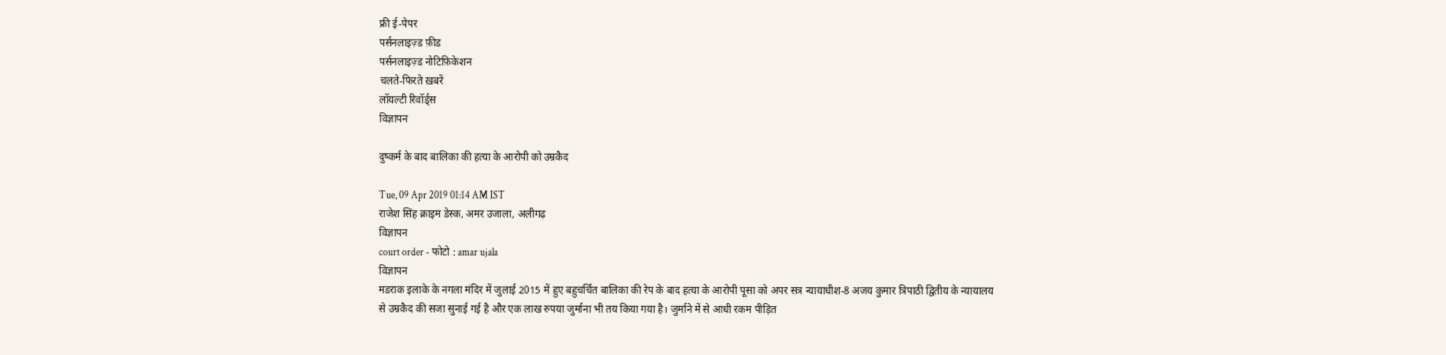फ्री ई-पेपर
पर्सनलाइज़्ड फ़ीड
पर्सनलाइज़्ड नोटिफ़िकेशन
चलते-फिरते ख़बरें
लॉयल्टी रिवॉर्ड्स
विज्ञापन

दुष्कर्म के बाद बालिका की हत्या के आरोपी को उम्रकैद

Tue, 09 Apr 2019 01:14 AM IST
राजेश सिंह क्राइम डेस्क, अमर उजाला, अलीगढ़
विज्ञापन
court order - फोटो : amar ujala
विज्ञापन
मडराक इलाके के नगला मंदिर में जुलाई 2015 में हुए बहुचर्चित बालिका की रेप के बाद हत्या के आरोपी पूसा को अपर सत्र न्यायाधीश-8 अजय कुमार त्रिपाठी द्वितीय के न्यायालय से उम्रकैद की सजा सुनाई गई है और एक लाख रुपया जुर्माना भी तय किया गया है। जुर्माने में से आधी रकम पीड़ित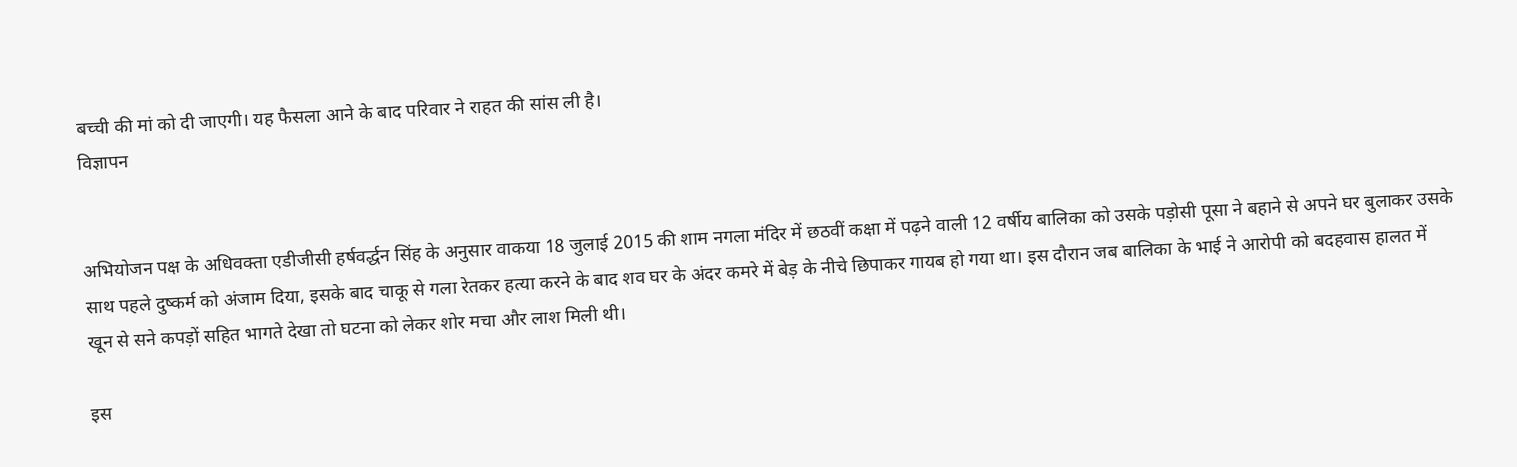बच्ची की मां को दी जाएगी। यह फैसला आने के बाद परिवार ने राहत की सांस ली है।
विज्ञापन


अभियोजन पक्ष के अधिवक्ता एडीजीसी हर्षवर्द्धन सिंह के अनुसार वाकया 18 जुलाई 2015 की शाम नगला मंदिर में छठवीं कक्षा में पढ़ने वाली 12 वर्षीय बालिका को उसके पड़ोसी पूसा ने बहाने से अपने घर बुलाकर उसके साथ पहले दुष्कर्म को अंजाम दिया, इसके बाद चाकू से गला रेतकर हत्या करने के बाद शव घर के अंदर कमरे में बेड़ के नीचे छिपाकर गायब हो गया था। इस दौरान जब बालिका के भाई ने आरोपी को बदहवास हालत में खून से सने कपड़ों सहित भागते देखा तो घटना को लेकर शोर मचा और लाश मिली थी।

इस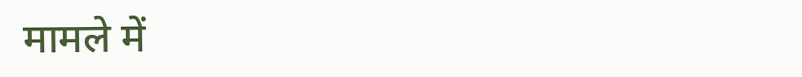मामले में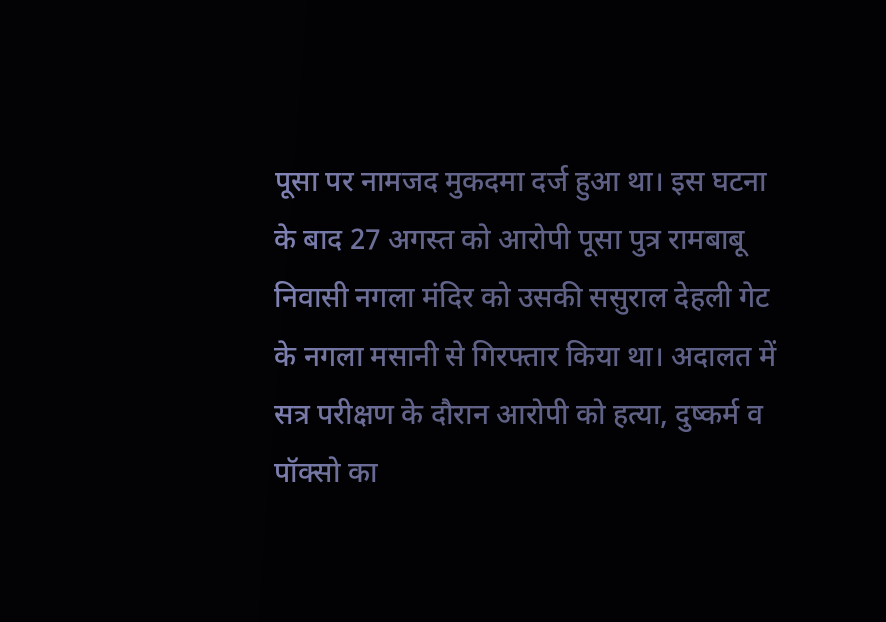पूसा पर नामजद मुकदमा दर्ज हुआ था। इस घटना के बाद 27 अगस्त को आरोपी पूसा पुत्र रामबाबू निवासी नगला मंदिर को उसकी ससुराल देहली गेट के नगला मसानी से गिरफ्तार किया था। अदालत में सत्र परीक्षण के दौरान आरोपी को हत्या, दुष्कर्म व पॉक्सो का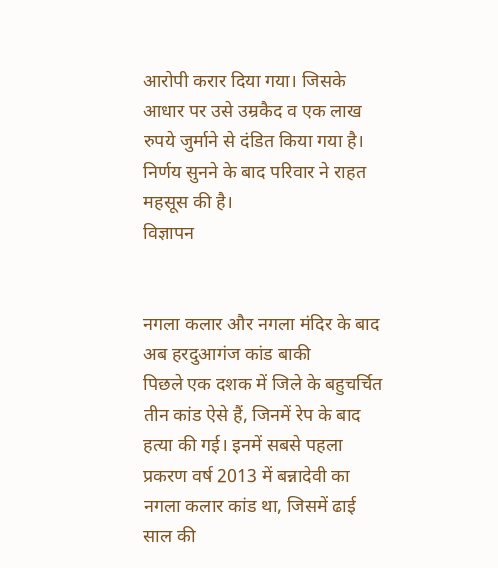आरोपी करार दिया गया। जिसके आधार पर उसे उम्रकैद व एक लाख रुपये जुर्माने से दंडित किया गया है। निर्णय सुनने के बाद परिवार ने राहत महसूस की है।
विज्ञापन


नगला कलार और नगला मंदिर के बाद अब हरदुआगंज कांड बाकी
पिछले एक दशक में जिले के बहुचर्चित तीन कांड ऐसे हैं, जिनमें रेप के बाद हत्या की गई। इनमें सबसे पहला प्रकरण वर्ष 2013 में बन्नादेवी का नगला कलार कांड था, जिसमें ढाई साल की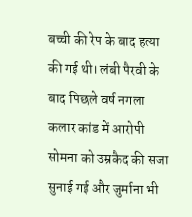बच्ची की रेप के बाद हत्या की गई थी। लंबी पैरवी के बाद पिछले वर्ष नगला कलार कांड में आरोपी सोमना को उम्रकैद की सजा सुनाई गई और जुर्माना भी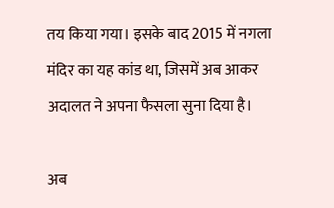तय किया गया। इसके बाद 2015 में नगला मंदिर का यह कांड था, जिसमें अब आकर अदालत ने अपना फैसला सुना दिया है।

अब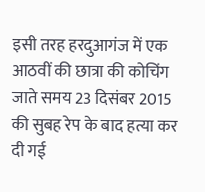इसी तरह हरदुआगंज में एक आठवीं की छात्रा की कोचिंग जाते समय 23 दिसंबर 2015 की सुबह रेप के बाद हत्या कर दी गई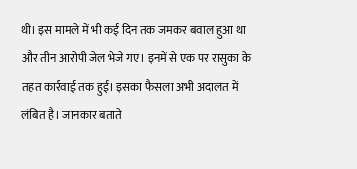थी। इस मामले में भी कई दिन तक जमकर बवाल हुआ था और तीन आरोपी जेल भेजे गए। इनमें से एक पर रासुका के तहत कार्रवाई तक हुई। इसका फैसला अभी अदालत में लंबित है। जानकार बताते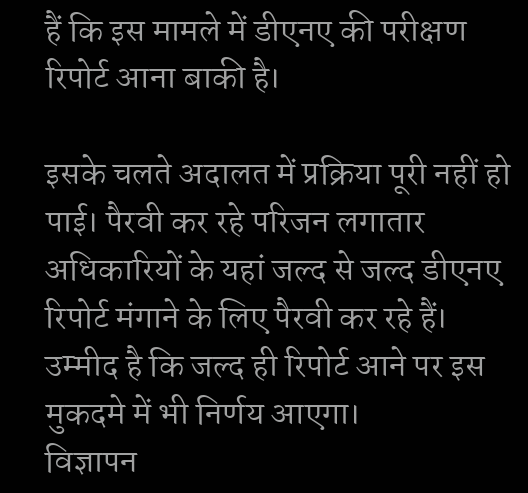हैं कि इस मामले में डीएनए की परीक्षण रिपोर्ट आना बाकी है।

इसके चलते अदालत में प्रक्रिया पूरी नहीं हो पाई। पैरवी कर रहे परिजन लगातार अधिकारियों के यहां जल्द से जल्द डीएनए रिपोर्ट मंगाने के लिए पैरवी कर रहे हैं। उम्मीद है कि जल्द ही रिपोर्ट आने पर इस मुकदमे में भी निर्णय आएगा।
विज्ञापन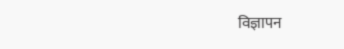विज्ञापन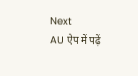Next
AU ऐप में पढ़ें